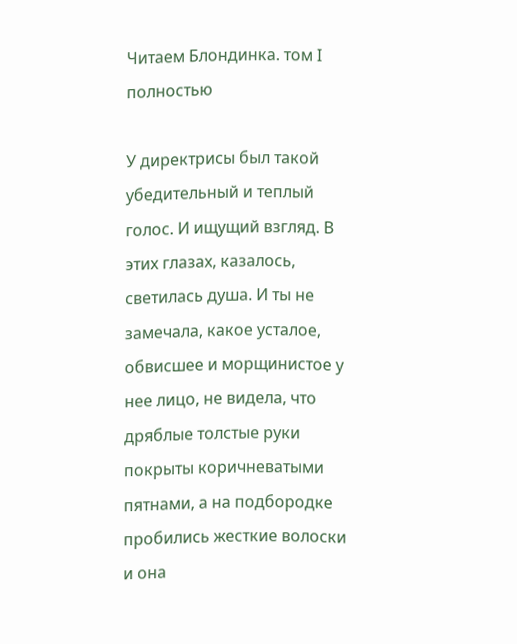Читаем Блондинка. том I полностью

У директрисы был такой убедительный и теплый голос. И ищущий взгляд. В этих глазах, казалось, светилась душа. И ты не замечала, какое усталое, обвисшее и морщинистое у нее лицо, не видела, что дряблые толстые руки покрыты коричневатыми пятнами, а на подбородке пробились жесткие волоски и она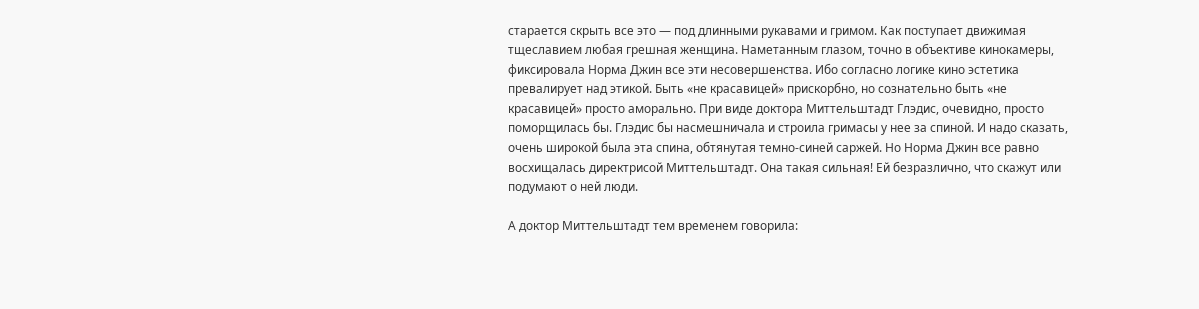старается скрыть все это — под длинными рукавами и гримом. Как поступает движимая тщеславием любая грешная женщина. Наметанным глазом, точно в объективе кинокамеры, фиксировала Норма Джин все эти несовершенства. Ибо согласно логике кино эстетика превалирует над этикой. Быть «не красавицей» прискорбно, но сознательно быть «не красавицей» просто аморально. При виде доктора Миттельштадт Глэдис, очевидно, просто поморщилась бы. Глэдис бы насмешничала и строила гримасы у нее за спиной. И надо сказать, очень широкой была эта спина, обтянутая темно-синей саржей. Но Норма Джин все равно восхищалась директрисой Миттельштадт. Она такая сильная! Ей безразлично, что скажут или подумают о ней люди.

А доктор Миттельштадт тем временем говорила: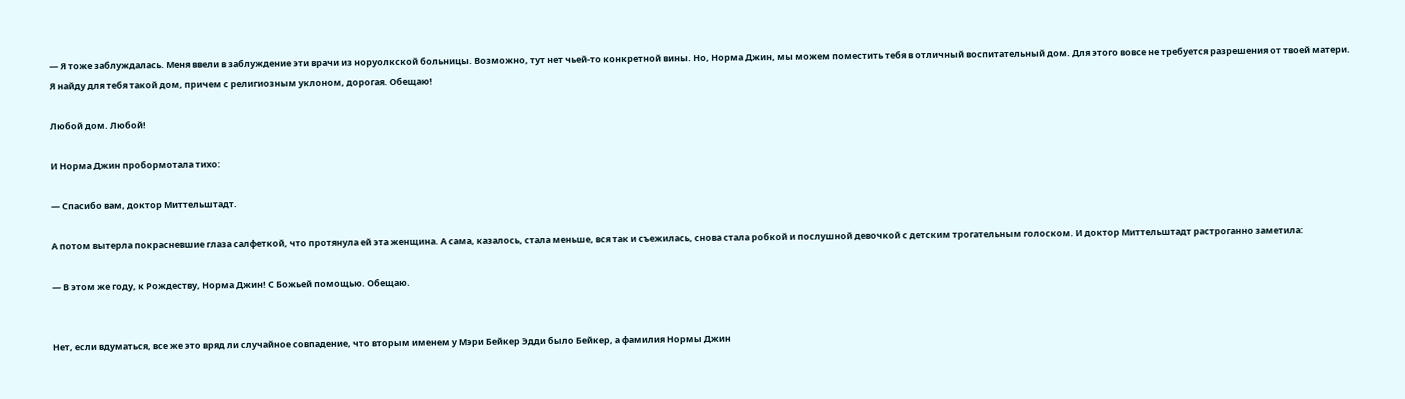— Я тоже заблуждалась. Меня ввели в заблуждение эти врачи из норуолкской больницы. Возможно, тут нет чьей-то конкретной вины. Но, Норма Джин, мы можем поместить тебя в отличный воспитательный дом. Для этого вовсе не требуется разрешения от твоей матери. Я найду для тебя такой дом, причем с религиозным уклоном, дорогая. Обещаю!

Любой дом. Любой!

И Норма Джин пробормотала тихо:

— Спасибо вам, доктор Миттельштадт.

А потом вытерла покрасневшие глаза салфеткой, что протянула ей эта женщина. А сама, казалось, стала меньше, вся так и съежилась, снова стала робкой и послушной девочкой с детским трогательным голоском. И доктор Миттельштадт растроганно заметила:

— В этом же году, к Рождеству, Норма Джин! С Божьей помощью. Обещаю.


Нет, если вдуматься, все же это вряд ли случайное совпадение, что вторым именем у Мэри Бейкер Эдди было Бейкер, а фамилия Нормы Джин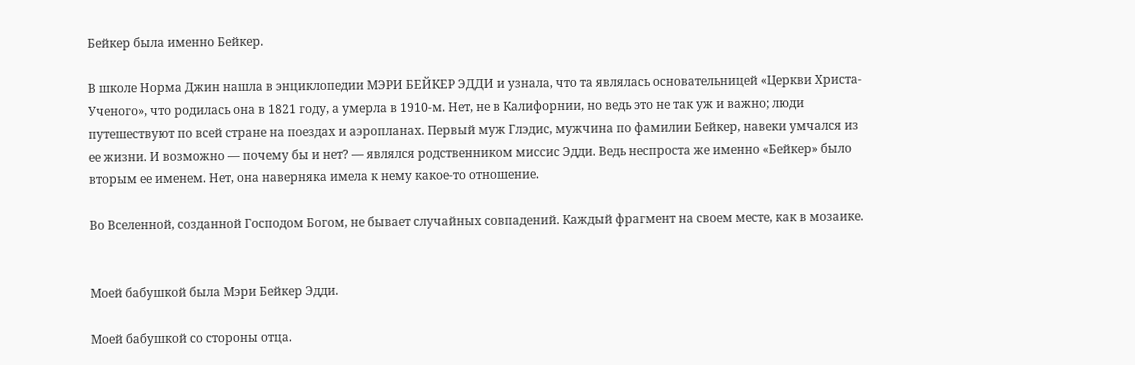Бейкер была именно Бейкер.

В школе Норма Джин нашла в энциклопедии МЭРИ БЕЙКЕР ЭДДИ и узнала, что та являлась основательницей «Церкви Христа-Ученого», что родилась она в 1821 году, а умерла в 1910-м. Нет, не в Калифорнии, но ведь это не так уж и важно; люди путешествуют по всей стране на поездах и аэропланах. Первый муж Глэдис, мужчина по фамилии Бейкер, навеки умчался из ее жизни. И возможно — почему бы и нет? — являлся родственником миссис Эдди. Ведь неспроста же именно «Бейкер» было вторым ее именем. Нет, она наверняка имела к нему какое-то отношение.

Во Вселенной, созданной Господом Богом, не бывает случайных совпадений. Каждый фрагмент на своем месте, как в мозаике.


Моей бабушкой была Мэри Бейкер Эдди.

Моей бабушкой со стороны отца.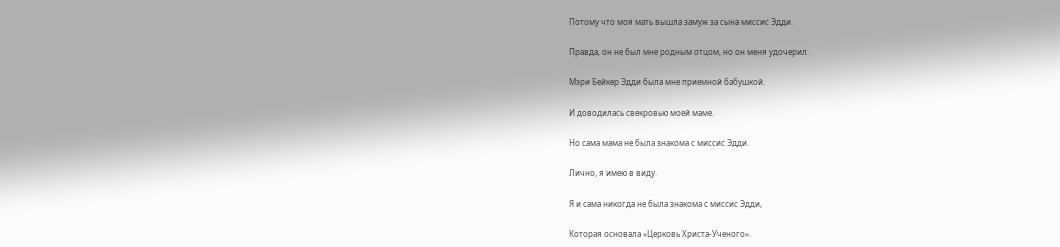Потому что моя мать вышла замуж за сына миссис Эдди.

Правда, он не был мне родным отцом, но он меня удочерил.

Мэри Бейкер Эдди была мне приемной бабушкой.

И доводилась свекровью моей маме.

Но сама мама не была знакома с миссис Эдди.

Лично, я имею в виду.

Я и сама никогда не была знакома с миссис Эдди,

Которая основала «Церковь Христа-Ученого».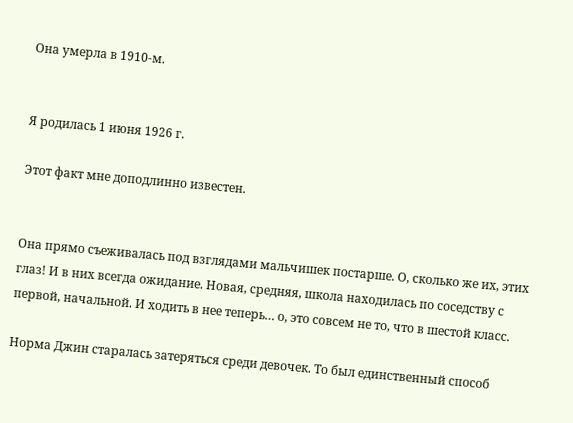Она умерла в 1910-м.


Я родилась 1 июня 1926 г.

Этот факт мне доподлинно известен.


Она прямо съеживалась под взглядами мальчишек постарше. О, сколько же их, этих глаз! И в них всегда ожидание. Новая, средняя, школа находилась по соседству с первой, начальной. И ходить в нее теперь… о, это совсем не то, что в шестой класс.

Норма Джин старалась затеряться среди девочек. То был единственный способ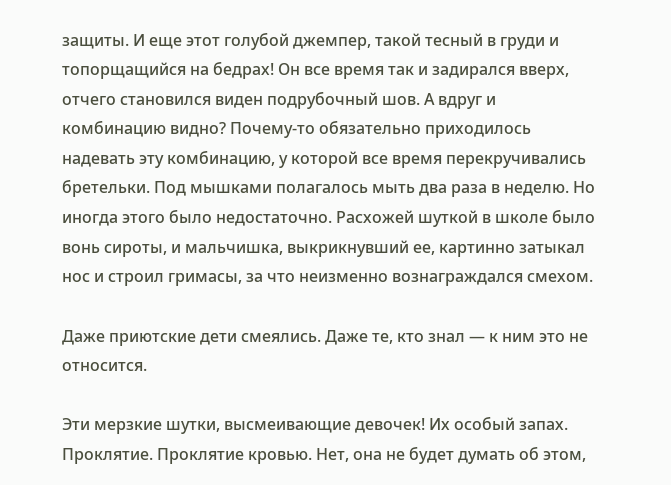защиты. И еще этот голубой джемпер, такой тесный в груди и топорщащийся на бедрах! Он все время так и задирался вверх, отчего становился виден подрубочный шов. А вдруг и комбинацию видно? Почему-то обязательно приходилось надевать эту комбинацию, у которой все время перекручивались бретельки. Под мышками полагалось мыть два раза в неделю. Но иногда этого было недостаточно. Расхожей шуткой в школе было вонь сироты, и мальчишка, выкрикнувший ее, картинно затыкал нос и строил гримасы, за что неизменно вознаграждался смехом.

Даже приютские дети смеялись. Даже те, кто знал — к ним это не относится.

Эти мерзкие шутки, высмеивающие девочек! Их особый запах. Проклятие. Проклятие кровью. Нет, она не будет думать об этом,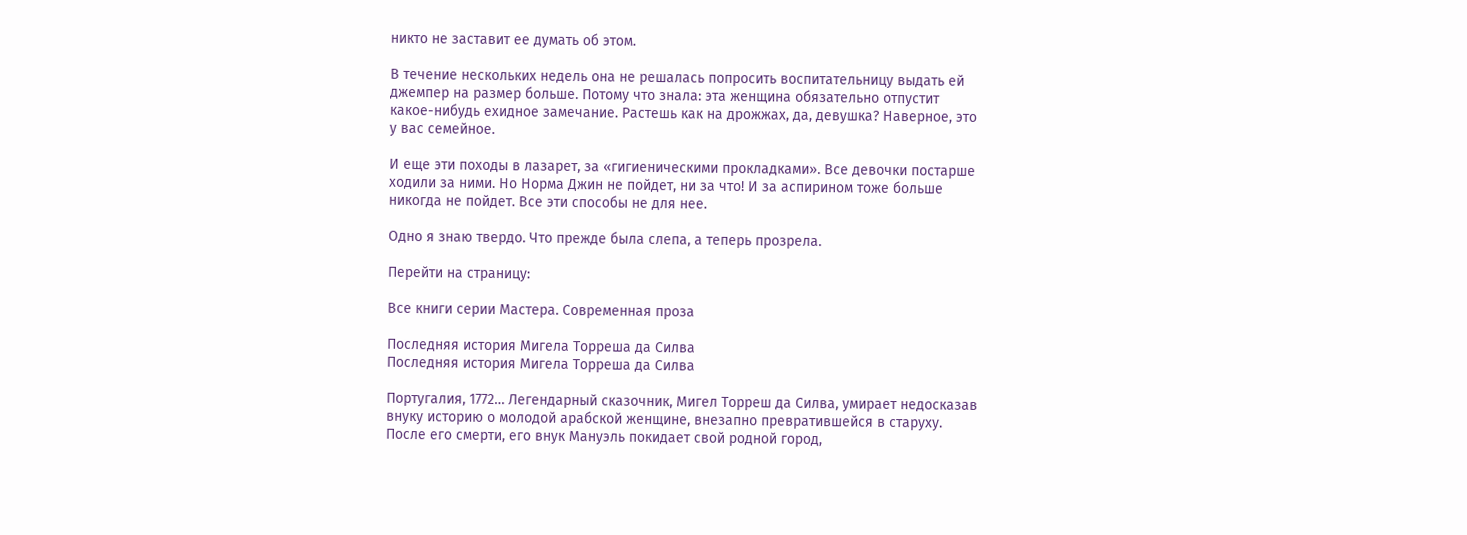никто не заставит ее думать об этом.

В течение нескольких недель она не решалась попросить воспитательницу выдать ей джемпер на размер больше. Потому что знала: эта женщина обязательно отпустит какое-нибудь ехидное замечание. Растешь как на дрожжах, да, девушка? Наверное, это у вас семейное.

И еще эти походы в лазарет, за «гигиеническими прокладками». Все девочки постарше ходили за ними. Но Норма Джин не пойдет, ни за что! И за аспирином тоже больше никогда не пойдет. Все эти способы не для нее.

Одно я знаю твердо. Что прежде была слепа, а теперь прозрела.

Перейти на страницу:

Все книги серии Мастера. Современная проза

Последняя история Мигела Торреша да Силва
Последняя история Мигела Торреша да Силва

Португалия, 1772… Легендарный сказочник, Мигел Торреш да Силва, умирает недосказав внуку историю о молодой арабской женщине, внезапно превратившейся в старуху. После его смерти, его внук Мануэль покидает свой родной город,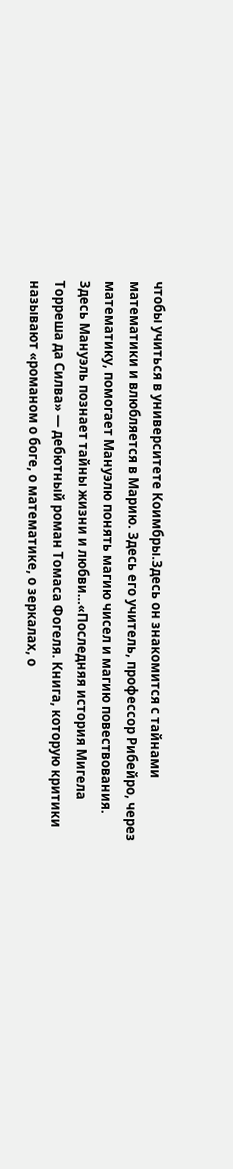чтобы учиться в университете Коимбры.Здесь он знакомится с тайнами математики и влюбляется в Марию. Здесь его учитель, профессор Рибейро, через математику, помогает Мануэлю понять магию чисел и магию повествования. Здесь Мануэль познает тайны жизни и любви…«Последняя история Мигела Торреша да Силва» — дебютный роман Томаса Фогеля. Книга, которую критики называют «романом о боге, о математике, о зеркалах, о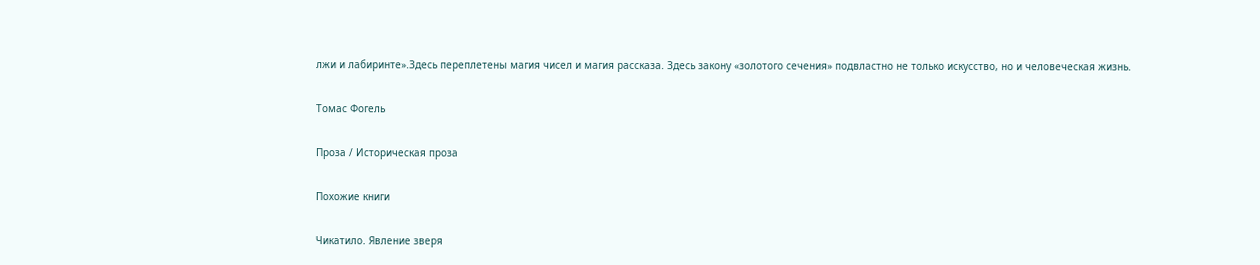лжи и лабиринте».Здесь переплетены магия чисел и магия рассказа. Здесь закону «золотого сечения» подвластно не только искусство, но и человеческая жизнь.

Томас Фогель

Проза / Историческая проза

Похожие книги

Чикатило. Явление зверя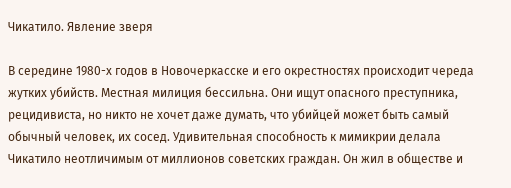Чикатило. Явление зверя

В середине 1980-х годов в Новочеркасске и его окрестностях происходит череда жутких убийств. Местная милиция бессильна. Они ищут опасного преступника, рецидивиста, но никто не хочет даже думать, что убийцей может быть самый обычный человек, их сосед. Удивительная способность к мимикрии делала Чикатило неотличимым от миллионов советских граждан. Он жил в обществе и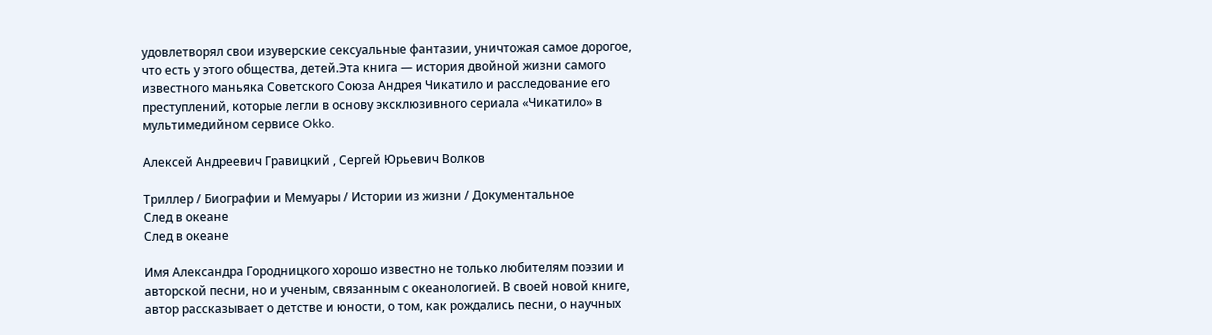удовлетворял свои изуверские сексуальные фантазии, уничтожая самое дорогое, что есть у этого общества, детей.Эта книга — история двойной жизни самого известного маньяка Советского Союза Андрея Чикатило и расследование его преступлений, которые легли в основу эксклюзивного сериала «Чикатило» в мультимедийном сервисе Okko.

Алексей Андреевич Гравицкий , Сергей Юрьевич Волков

Триллер / Биографии и Мемуары / Истории из жизни / Документальное
След в океане
След в океане

Имя Александра Городницкого хорошо известно не только любителям поэзии и авторской песни, но и ученым, связанным с океанологией. В своей новой книге, автор рассказывает о детстве и юности, о том, как рождались песни, о научных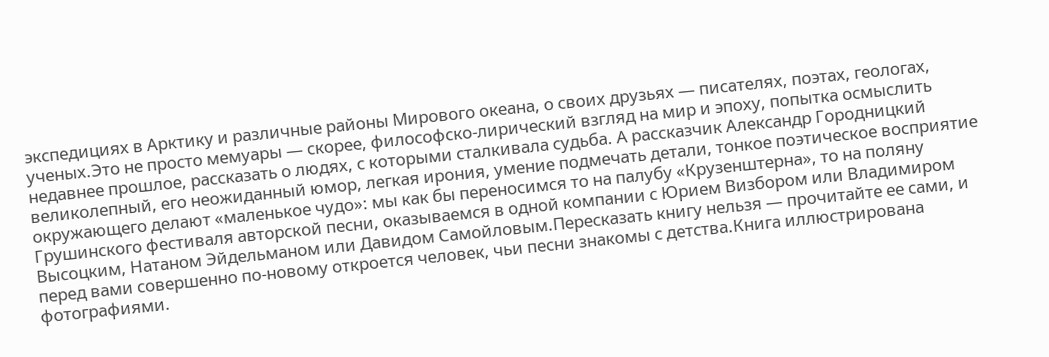экспедициях в Арктику и различные районы Мирового океана, о своих друзьях — писателях, поэтах, геологах, ученых.Это не просто мемуары — скорее, философско-лирический взгляд на мир и эпоху, попытка осмыслить недавнее прошлое, рассказать о людях, с которыми сталкивала судьба. А рассказчик Александр Городницкий великолепный, его неожиданный юмор, легкая ирония, умение подмечать детали, тонкое поэтическое восприятие окружающего делают «маленькое чудо»: мы как бы переносимся то на палубу «Крузенштерна», то на поляну Грушинского фестиваля авторской песни, оказываемся в одной компании с Юрием Визбором или Владимиром Высоцким, Натаном Эйдельманом или Давидом Самойловым.Пересказать книгу нельзя — прочитайте ее сами, и перед вами совершенно по-новому откроется человек, чьи песни знакомы с детства.Книга иллюстрирована фотографиями.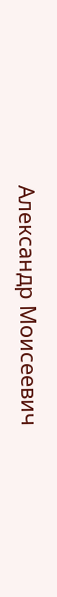Александр Моисеевич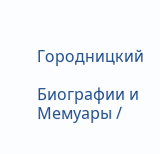Городницкий

Биографии и Мемуары /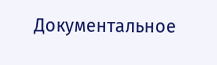Документальное